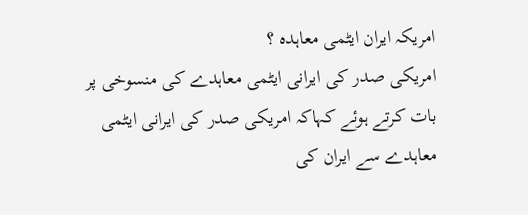امریکہ ایران ایٹمی معاہدہ ؟
امریکی صدر کی ایرانی ایٹمی معاہدے کی منسوخی پر بات کرتے ہوئے کہاکہ امریکی صدر کی ایرانی ایٹمی معاہدے سے ایران کی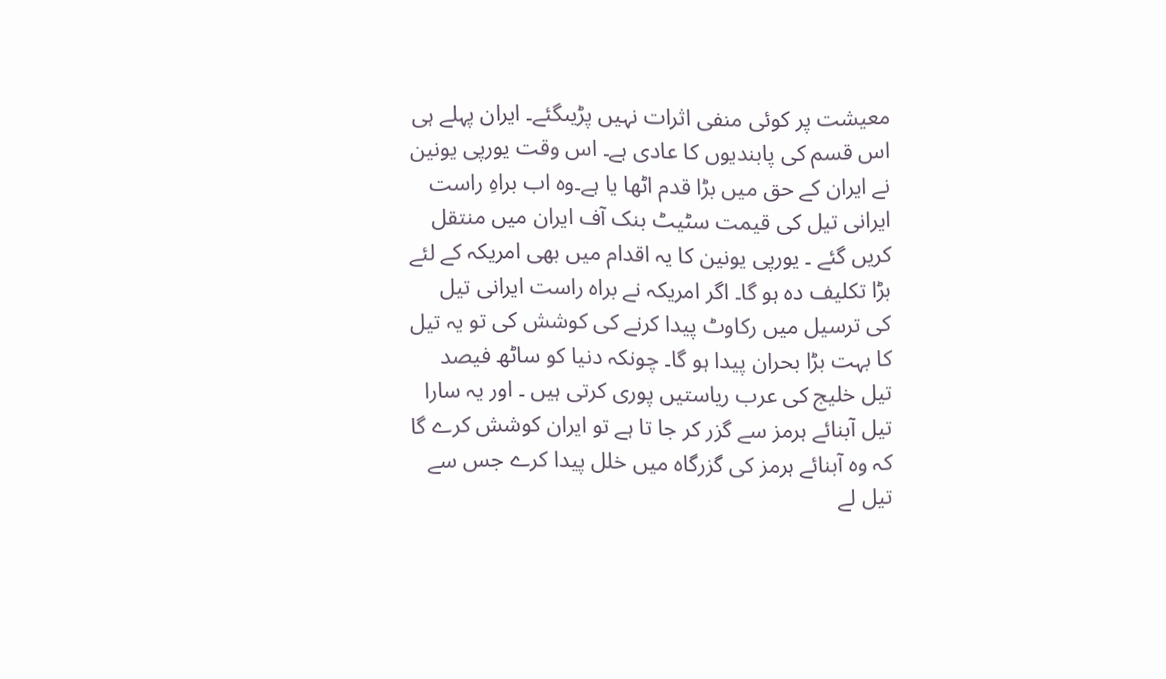معیشت پر کوئی منفی اثرات نہیں پڑیںگئے۔ ایران پہلے ہی اس قسم کی پابندیوں کا عادی ہے۔ اس وقت یورپی یونین نے ایران کے حق میں بڑا قدم اٹھا یا ہے۔وہ اب براہِ راست ایرانی تیل کی قیمت سٹیٹ بنک آف ایران میں منتقل کریں گئے ۔ یورپی یونین کا یہ اقدام میں بھی امریکہ کے لئے بڑا تکلیف دہ ہو گا۔ اگر امریکہ نے براہ راست ایرانی تیل کی ترسیل میں رکاوٹ پیدا کرنے کی کوشش کی تو یہ تیل کا بہت بڑا بحران پیدا ہو گا۔ چونکہ دنیا کو ساٹھ فیصد تیل خلیج کی عرب ریاستیں پوری کرتی ہیں ۔ اور یہ سارا تیل آبنائے ہرمز سے گزر کر جا تا ہے تو ایران کوشش کرے گا کہ وہ آبنائے ہرمز کی گزرگاہ میں خلل پیدا کرے جس سے تیل لے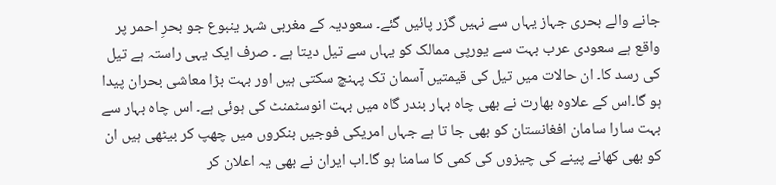جانے والے بحری جہاز یہاں سے نہیں گزر پائیں گئے۔ سعودیہ کے مغربی شہر ینبوع جو بحرِ احمر پر واقع ہے سعودی عرب بہت سے یورپی ممالک کو یہاں سے تیل دیتا ہے ۔ صرف ایک یہی راستہ ہے تیل کی رسد کا۔ ان حالات میں تیل کی قیمتیں آسمان تک پہنچ سکتی ہیں اور بہت بڑا معاشی بحران پیدا ہو گا۔اس کے علاوہ بھارت نے بھی چاہ بہار بندر گاہ میں بہت انوسٹمنٹ کی ہوئی ہے۔ اس چاہ بہار سے بہت سارا سامان افغانستان کو بھی جا تا ہے جہاں امریکی فوجیں بنکروں میں چھپ کر بیٹھی ہیں ان کو بھی کھانے پینے کی چیزوں کی کمی کا سامنا ہو گا۔اب ایران نے بھی یہ اعلان کر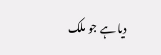دیا ہے جو ملک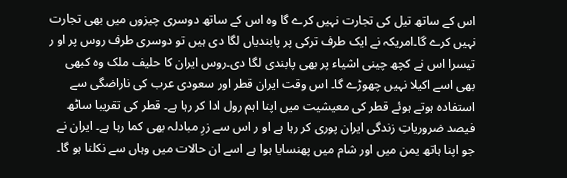اس کے ساتھ تیل کی تجارت نہیں کرے گا وہ اس کے ساتھ دوسری چیزوں میں بھی تجارت نہیں کرے گا۔امریکہ نے ایک طرف ترکی پر پابندیاں لگا دی ہیں تو دوسری طرف روس پر او ر تیسرا اس نے کچھ چینی اشیاء پر بھی پابندی لگا دی۔روس ایران کا حلیف ملک وہ کبھی بھی اسے اکیلا نہیں چھوڑے گا۔ اس وقت ایران قطر اور سعودی عرب کی ناراضگی سے استفادہ ہوتے ہوئے قطر کی معیشیت میں اپنا اہم رول ادا کر رہا ہے۔ قطر کی تقریبا ساٹھ فیصد ضروریاتِ زندگی ایران پوری کر رہا ہے او ر اس سے زرِ مبادلہ بھی کما رہا ہے۔ ایران نے جو اپنا ہاتھ یمن میں اور شام میں پھنسایا ہوا ہے اسے ان حالات میں وہاں سے نکلنا ہو گا۔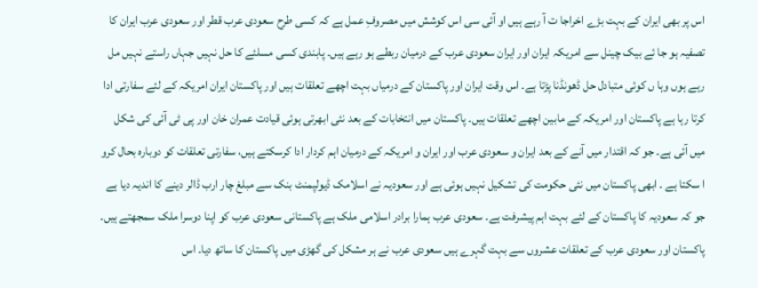اس پر بھی ایران کے بہت بڑے اخراجا ت آ رہے ہیں او آئی سی اس کوشش میں مصروفِ عمل ہے کہ کسی طرح سعودی عرب قطر اور سعودی عرب ایران کا تصفیہ ہو جا ئے بیک چینل سے امریکہ ایران اور ایران سعودی عرب کے درمیان ربطے ہو رہے ہیں۔ پابندی کسی مسلئے کا حل نہیں جہاں راستے نہیں مل رہے ہوں وہا ں کوئی متبادل حل ڈھونڈنا پڑتا ہے۔ اس وقت ایران اور پاکستان کے درمیاں بہت اچھے تعلقات ہیں اور پاکستان ایران امریکہ کے لئے سفارتی ادا کرتا رہا ہے پاکستان اور امریکہ کے مابین اچھے تعلقات ہیں۔ پاکستان میں انتخابات کے بعد نئی ابھرتی ہوئی قیادت عمران خان اور پی ٹی آئی کی شکل میں آئی ہے۔ جو کہ اقتدار میں آنے کے بعد ایران و سعودی عرب اور ایران و امریکہ کے درمیان اہم کردار ادا کرسکتے ہیں، سفارتی تعلقات کو دوبارہ بحال کرو ا سکتا ہے ۔ ابھی پاکستان میں نئی حکومت کی تشکیل نہیں ہوئی ہے اور سعودیہ نے اسلامک ڈیولپمنٹ بنک سے مبلغ چار ارب ڈالر دینے کا اندیہ دیا ہے جو کہ سعودیہ کا پاکستان کے لئے بہت اہم پیشرفت ہے۔ سعودی عرب ہمارا برادر اسلامی ملک ہے پاکستانی سعودی عرب کو اپنا دوسرا ملک سمجھتے ہیں۔ پاکستان اور سعودی عرب کے تعلقات عشروں سے بہت گہرے ہیں سعودی عرب نے ہر مشکل کی گھڑی میں پاکستان کا ساتھ دیا۔ اس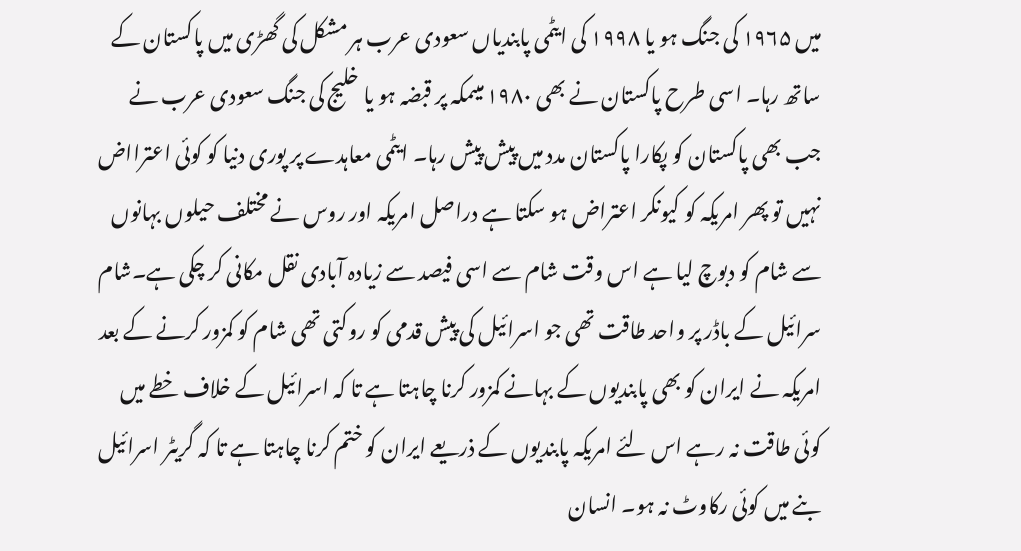میں ۱۹۶۵ کی جنگ ہو یا ۱۹۹۸ کی ایٹمی پابندیاں سعودی عرب ہر مشکل کی گھڑی میں پاکستان کے ساتھ رہا۔ اسی طرح پاکستان نے بھی ۱۹۸۰ میںمکہ پر قبضہ ہو یا خلیج کی جنگ سعودی عرب نے جب بھی پاکستان کو پکارا پاکستان مدد میں پیش پیش رہا۔ ایٹمی معاہدے پر پوری دنیا کو کوئی اعترااض نہیں تو پھر امریکہ کو کیونکر اعتراض ہو سکتا ہے دراصل امریکہ اور روس نے مختلف حیلوں بہانوں سے شام کو دبوچ لیا ہے اس وقت شام سے اسی فیصد سے زیادہ آبادی نقل مکانی کر چکی ہے۔شام سرائیل کے باڈر پر واحد طاقت تھی جو اسرائیل کی پیش قدمی کو روکتی تھی شام کو کمزور کرنے کے بعد امریکہ نے ایران کو بھی پابندیوں کے بہانے کمزور کرنا چاہتا ہے تا کہ اسرائیل کے خلاف خطے میں کوئی طاقت نہ رہے اس لئے امریکہ پابندیوں کے ذریعے ایران کو ختم کرنا چاہتا ہے تا کہ گریٹر اسرائیل بنے میں کوئی رکاوٹ نہ ہو۔ انسان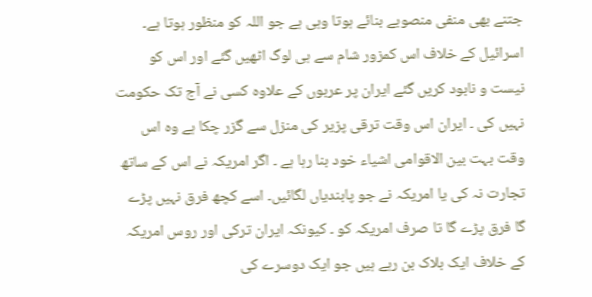جتنے بھی منفی منصوبے بنائے ہوتا وہی ہے جو اللہ کو منظور ہوتا ہے۔ اسرائیل کے خلاف اس کمزور شام سے ہی لوگ اٹھیں گئے اور اس کو نیست و نابود کریں گئے ایران پر عربوں کے علاوہ کسی نے آج تک حکومت نہیں کی ۔ ایران اس وقت ترقی پزیر کی منزل سے گزر چکا ہے وہ اس وقت بہت بین الاقوامی اشیاء خود بنا رہا ہے ۔ اگر امریکہ نے اس کے ساتھ تجارت نہ کی یا امریکہ نے جو پابندیاں لگائیں۔ اسے کچھ فرق نہیں پڑے گا فرق پڑے گا تا صرف امریکہ کو ۔ کیونکہ ایران ترکی اور روس امریکہ کے خلاف ایک بلاک بن رہے ہیں جو ایک دوسرے کی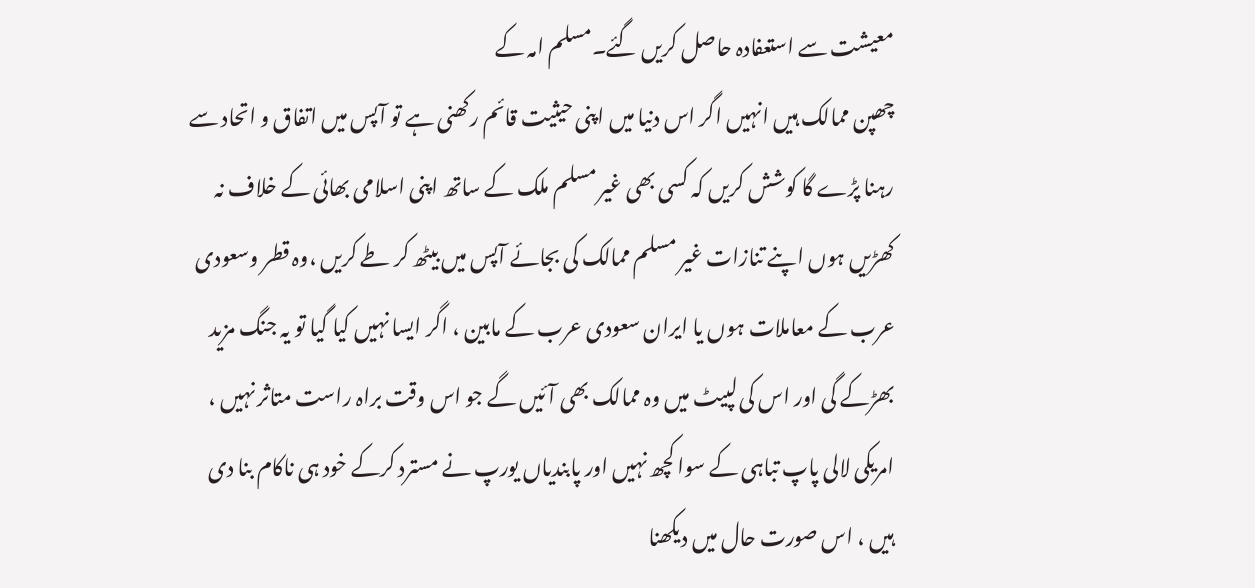معیشت سے استعفادہ حاصل کریں گئے۔مسلم امہ کے
چھپن ممالک ہیں انہیں اگر اس دنیا میں اپنی حیثیت قائم رکھنی ہے تو آپس میں اتفاق و اتحاد سے رہنا پڑے گا کوشش کریں کہ کسی بھی غیر مسلم ملک کے ساتھ اپنی اسلامی بھائی کے خلاف نہ کھڑیں ہوں اپنے تنازات غیر مسلم ممالک کی بجائے آپس میں بیٹھ کر طے کریں ،وہ قطر وسعودی عرب کے معاملات ہوں یا ایران سعودی عرب کے مابین ، اگر ایسا نہیں کیا گیا تو یہ جنگ مزید بھڑکے گی اور اس کی لپیٹ میں وہ ممالک بھی آئیں گے جو اس وقت براہ راست متاثر نہیں ، امریکی لالی پاپ تباہی کے سوا کچھ نہیں اور پابندیاں یورپ نے مسترد کرکے خود ہی ناکام بنا دی ہیں ، اس صورت حال میں دیکھنا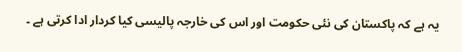یہ ہے کہ پاکستان کی نئی حکومت اور اس کی خارجہ پالیسی کیا کردار ادا کرتی ہے ۔